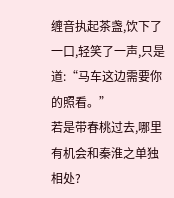缠音执起茶盏,饮下了一口,轻笑了一声,只是道:“马车这边需要你的照看。”
若是带春桃过去,哪里有机会和秦淮之单独相处?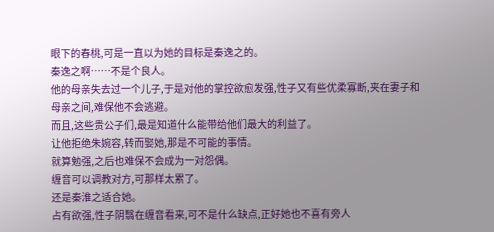眼下的春桃,可是一直以为她的目标是秦逸之的。
秦逸之啊……不是个良人。
他的母亲失去过一个儿子,于是对他的掌控欲愈发强,性子又有些优柔寡断,夹在妻子和母亲之间,难保他不会逃避。
而且,这些贵公子们,最是知道什么能带给他们最大的利益了。
让他拒绝朱婉容,转而娶她,那是不可能的事情。
就算勉强,之后也难保不会成为一对怨偶。
缠音可以调教对方,可那样太累了。
还是秦淮之适合她。
占有欲强,性子阴翳在缠音看来,可不是什么缺点,正好她也不喜有旁人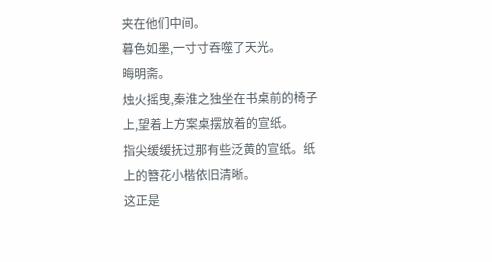夹在他们中间。
暮色如墨,一寸寸吞噬了天光。
晦明斋。
烛火摇曳,秦淮之独坐在书桌前的椅子上,望着上方案桌摆放着的宣纸。
指尖缓缓抚过那有些泛黄的宣纸。纸上的簪花小楷依旧清晰。
这正是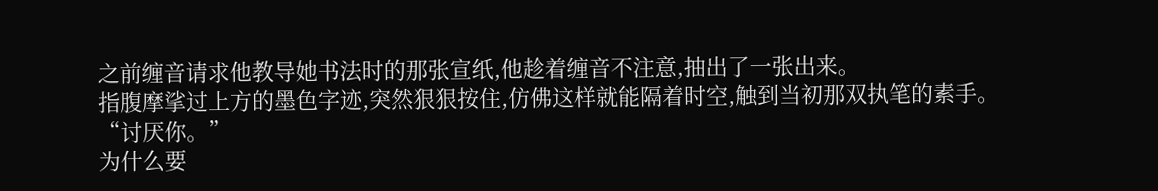之前缠音请求他教导她书法时的那张宣纸,他趁着缠音不注意,抽出了一张出来。
指腹摩挲过上方的墨色字迹,突然狠狠按住,仿佛这样就能隔着时空,触到当初那双执笔的素手。
“讨厌你。”
为什么要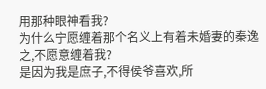用那种眼神看我?
为什么宁愿缠着那个名义上有着未婚妻的秦逸之,不愿意缠着我?
是因为我是庶子,不得侯爷喜欢,所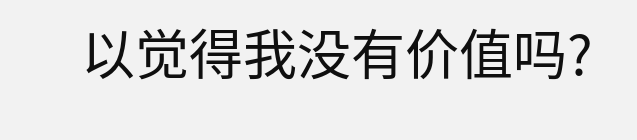以觉得我没有价值吗?